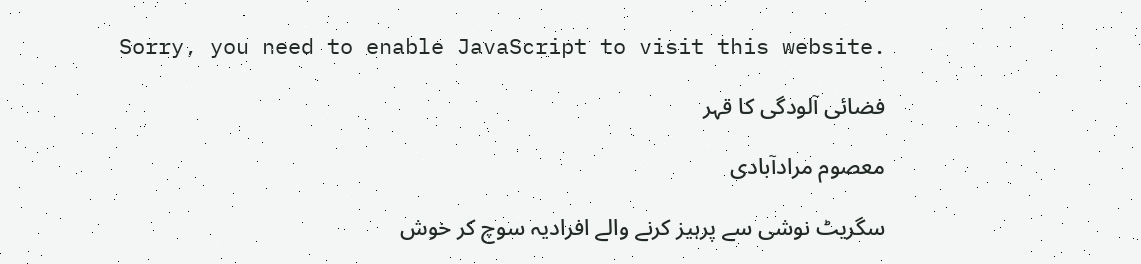Sorry, you need to enable JavaScript to visit this website.

فضائی آلودگی کا قہر

معصوم مرادآبادی

سگریٹ نوشی سے پرہیز کرنے والے افرادیہ سوچ کر خوش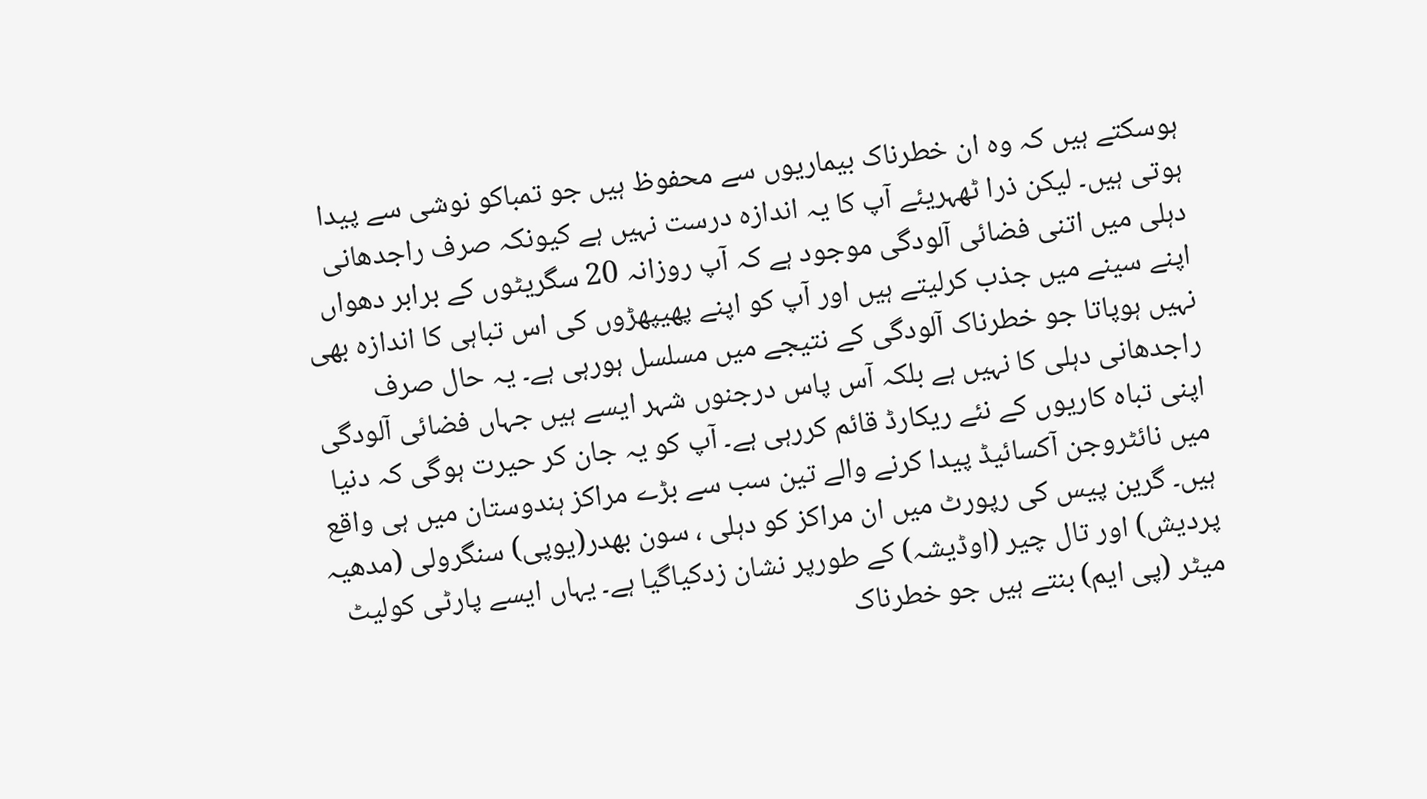ہوسکتے ہیں کہ وہ ان خطرناک بیماریوں سے محفوظ ہیں جو تمباکو نوشی سے پیدا ہوتی ہیں۔ لیکن ذرا ٹھہریئے آپ کا یہ اندازہ درست نہیں ہے کیونکہ صرف راجدھانی دہلی میں اتنی فضائی آلودگی موجود ہے کہ آپ روزانہ 20 سگریٹوں کے برابر دھواں اپنے سینے میں جذب کرلیتے ہیں اور آپ کو اپنے پھیپھڑوں کی اس تباہی کا اندازہ بھی نہیں ہوپاتا جو خطرناک آلودگی کے نتیجے میں مسلسل ہورہی ہے۔ یہ حال صرف راجدھانی دہلی کا نہیں ہے بلکہ آس پاس درجنوں شہر ایسے ہیں جہاں فضائی آلودگی اپنی تباہ کاریوں کے نئے ریکارڈ قائم کررہی ہے۔ آپ کو یہ جان کر حیرت ہوگی کہ دنیا میں نائٹروجن آکسائیڈ پیدا کرنے والے تین سب سے بڑے مراکز ہندوستان میں ہی واقع ہیں۔ گرین پیس کی رپورٹ میں ان مراکز کو دہلی ، سون بھدر(یوپی) سنگرولی (مدھیہ پردیش) اور تال چیر (اوڈیشہ) کے طورپر نشان زدکیاگیا ہے۔ یہاں ایسے پارٹی کولیٹ میٹر (پی ایم) بنتے ہیں جو خطرناک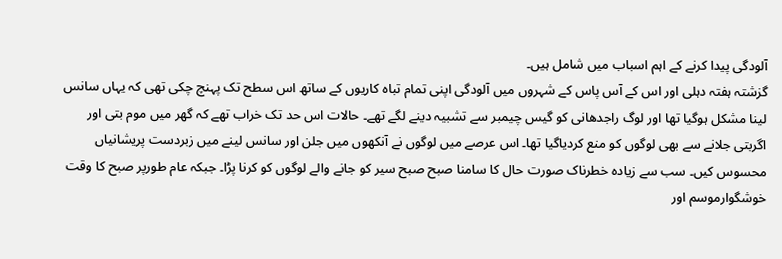آلودگی پیدا کرنے کے اہم اسباب میں شامل ہیں۔
گزشتہ ہفتہ دہلی اور اس کے آس پاس کے شہروں میں آلودگی اپنی تمام تباہ کاریوں کے ساتھ اس سطح تک پہنچ چکی تھی کہ یہاں سانس لینا مشکل ہوگیا تھا اور لوگ راجدھانی کو گیس چیمبر سے تشبیہ دینے لگے تھے۔ حالات اس حد تک خراب تھے کہ گھر میں موم بتی اور اگربتی جلانے سے بھی لوگوں کو منع کردیاگیا تھا۔ اس عرصے میں لوگوں نے آنکھوں میں جلن اور سانس لینے میں زبردست پریشانیاں محسوس کیں۔ سب سے زیادہ خطرناک صورت حال کا سامنا صبح صبح سیر کو جانے والے لوگوں کو کرنا پڑا۔ جبکہ عام طورپر صبح کا وقت خوشگوارموسم اور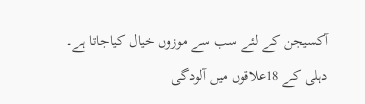آکسیجن کے لئے سب سے موزوں خیال کیاجاتا ہے۔ دہلی کے 18علاقوں میں آلودگی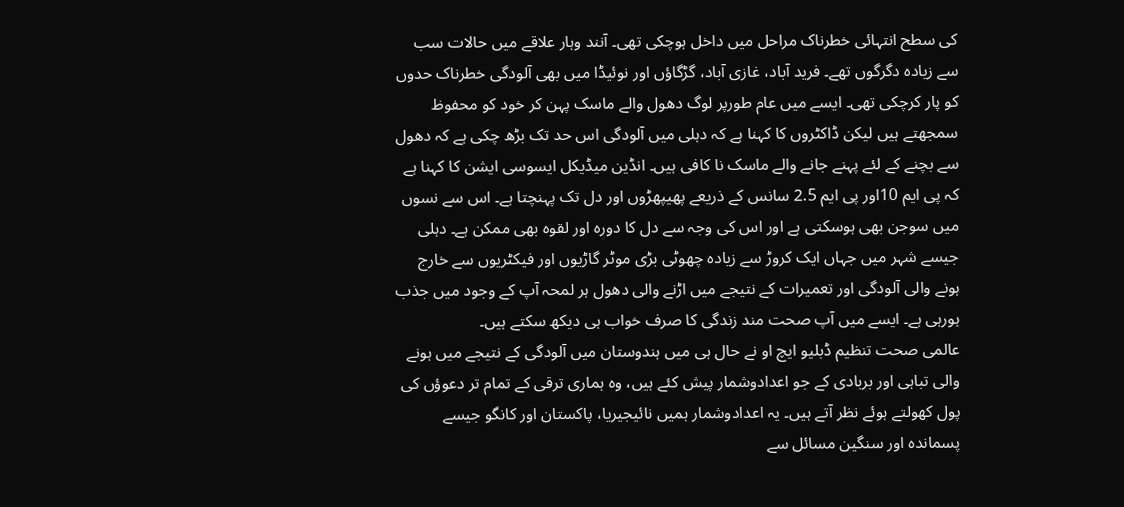کی سطح انتہائی خطرناک مراحل میں داخل ہوچکی تھی۔ آنند وہار علاقے میں حالات سب سے زیادہ دگرگوں تھے۔ فرید آباد، غازی آباد، گڑگاؤں اور نوئیڈا میں بھی آلودگی خطرناک حدوں کو پار کرچکی تھی۔ ایسے میں عام طورپر لوگ دھول والے ماسک پہن کر خود کو محفوظ سمجھتے ہیں لیکن ڈاکٹروں کا کہنا ہے کہ دہلی میں آلودگی اس حد تک بڑھ چکی ہے کہ دھول سے بچنے کے لئے پہنے جانے والے ماسک نا کافی ہیں۔ انڈین میڈیکل ایسوسی ایشن کا کہنا ہے کہ پی ایم 10اور پی ایم 2.5 سانس کے ذریعے پھیپھڑوں اور دل تک پہنچتا ہے۔ اس سے نسوں میں سوجن بھی ہوسکتی ہے اور اس کی وجہ سے دل کا دورہ اور لقوہ بھی ممکن ہے۔ دہلی جیسے شہر میں جہاں ایک کروڑ سے زیادہ چھوٹی بڑی موٹر گاڑیوں اور فیکٹریوں سے خارج ہونے والی آلودگی اور تعمیرات کے نتیجے میں اڑنے والی دھول ہر لمحہ آپ کے وجود میں جذب ہورہی ہے۔ ایسے میں آپ صحت مند زندگی کا صرف خواب ہی دیکھ سکتے ہیں۔
عالمی صحت تنظیم ڈبلیو ایچ او نے حال ہی میں ہندوستان میں آلودگی کے نتیجے میں ہونے والی تباہی اور بربادی کے جو اعدادوشمار پیش کئے ہیں، وہ ہماری ترقی کے تمام تر دعوؤں کی پول کھولتے ہوئے نظر آتے ہیں۔ یہ اعدادوشمار ہمیں نائیجیریا، پاکستان اور کانگو جیسے پسماندہ اور سنگین مسائل سے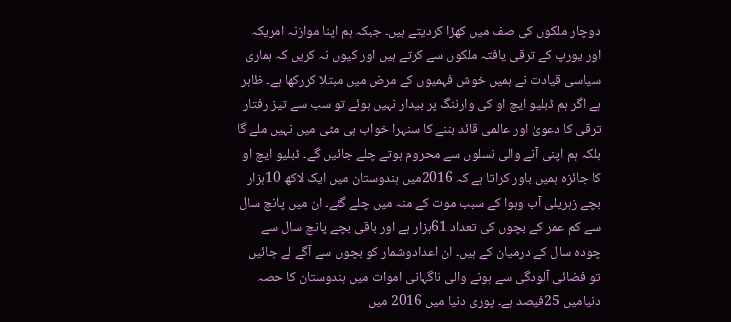دوچار ملکوں کی صف میں کھڑا کردیتے ہیں۔ جبکہ ہم اپنا موازنہ امریکہ اور یورپ کے ترقی یافتہ ملکوں سے کرتے ہیں اور کیوں نہ کریں کہ ہماری سیاسی قیادت نے ہمیں خوش فہمیوں کے مرض میں مبتلا کررکھا ہے۔ ظاہر ہے اگر ہم ڈبلیو ایچ او کی وارننگ پر بیدار نہیں ہوئے تو سب سے تیز رفتار ترقی کا دعویٰ اور عالمی قائد بننے کا سنہرا خواب ہی مٹی میں نہیں ملے گا بلکہ ہم اپنی آنے والی نسلوں سے محروم ہوتے چلے جائیں گے۔ ڈبلیو ایچ او کا جائزہ ہمیں باور کراتا ہے کہ 2016میں ہندوستان میں ایک لاکھ 10ہزار بچے زہریلی آب وہوا کے سبب موت کے منہ میں چلے گئے۔ ان میں پانچ سال سے کم عمر کے بچوں کی تعداد 61ہزار ہے اور باقی بچے پانچ سال سے چودہ سال کے درمیان کے ہیں۔ ان اعدادوشمار کو بچوں سے آگے لے جائیں تو فضائی آلودگی سے ہونے والی ناگہانی اموات میں ہندوستان کا حصہ دنیامیں 25فیصد ہے۔ پوری دنیا میں 2016 میں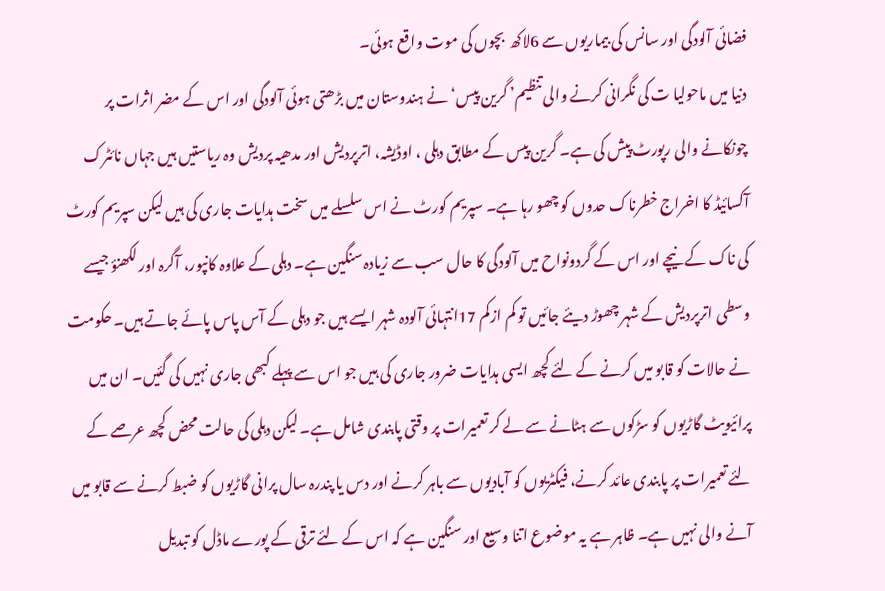فضائی آلودگی اور سانس کی بیماریوں سے 6لاکھ  بچوں کی موت واقع ہوئی۔
دنیا میں ماحولیا ت کی نگرانی کرنے والی تنظیم’ گرین پیس‘نے ہندوستان میں بڑھتی ہوئی آلودگی اور اس کے مضر اثرات پر چونکانے والی رپورٹ پیش کی ہے۔ گرین پیس کے مطابق دہلی ، اوڈیشہ، اترپردیش اور مدھیہ پردیش وہ ریاستیں ہیں جہاں نائٹرک آکسائیڈ کا اخراج خطرناک حدوں کو چھو رہا ہے۔ سپریم کورٹ نے اس سلسلے میں سخت ہدایات جاری کی ہیں لیکن سپریم کورٹ کی ناک کے نیچے اور اس کے گردونواح میں آلودگی کا حال سب سے زیادہ سنگین ہے۔ دہلی کے علاوہ کانپور، آگرہ اور لکھنؤ جیسے وسطی اترپردیش کے شہر چھوڑ دیئے جائیں تو کم ازکم 17انتہائی آلودہ شہر ایسے ہیں جو دہلی کے آس پاس پائے جاتے ہیں۔ حکومت نے حالات کو قابو میں کرنے کے لئے کچھ ایسی ہدایات ضرور جاری کی ہیں جو اس سے پہلے کبھی جاری نہیں کی گئیں۔ ان میں پرائیویٹ گاڑیوں کو سڑکوں سے ہٹانے سے لے کر تعمیرات پر وقتی پابندی شامل ہے۔ لیکن دہلی کی حالت محض کچھ عرصے کے لئے تعمیرات پر پابندی عائد کرنے، فیکٹریوں کو آبادیوں سے باہر کرنے اور دس یا پندرہ سال پرانی گاڑیوں کو ضبط کرنے سے قابو میں آنے والی نہیں ہے۔ ظاہر ہے یہ موضوع اتنا وسیع اور سنگین ہے کہ اس کے لئے ترقی کے پورے ماڈل کو تبدیل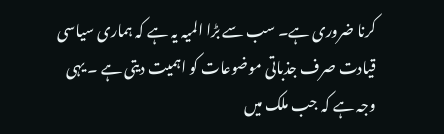کرنا ضروری ہے۔ سب سے بڑا المیہ یہ ہے کہ ہماری سیاسی قیادت صرف جذباتی موضوعات کو اہمیت دیتی ہے ۔ یہی وجہ ہے کہ جب ملک میں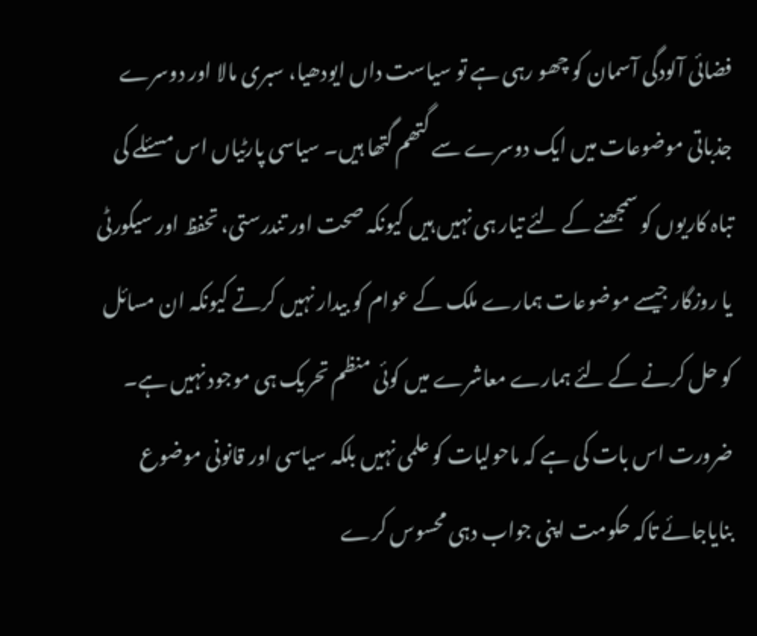فضائی آلودگی آسمان کو چھو رہی ہے تو سیاست داں ایودھیا، سبری مالا اور دوسرے جذباتی موضوعات میں ایک دوسرے سے گتھم گتھا ہیں۔ سیاسی پارٹیاں اس مسئلے کی تباہ کاریوں کو سمجھنے کے لئے تیار ہی نہیں ہیں کیونکہ صحت اور تندرستی، تحفظ اور سیکورٹی یا روزگار جیسے موضوعات ہمارے ملک کے عوام کو بیدار نہیں کرتے کیونکہ ان مسائل کو حل کرنے کے لئے ہمارے معاشرے میں کوئی منظم تحریک ہی موجود نہیں ہے۔ ضرورت اس بات کی ہے کہ ماحولیات کو علمی نہیں بلکہ سیاسی اور قانونی موضوع بنایاجائے تاکہ حکومت اپنی جواب دہی محسوس کرے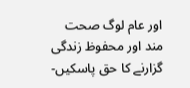اور عام لوگ صحت مند اور محفوظ زندگی گزارنے کا حق پاسکیں-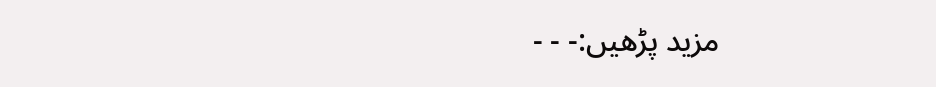مزید پڑھیں:- - -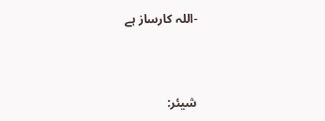-اللہ کارساز ہے



شیئر: